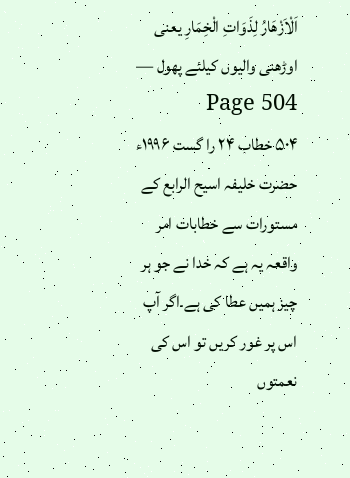اَلْاَزْھَارُ لِذَوَاتِ الْخِمَارِ یعنی اوڑھنی والیوں کیلئے پھول — Page 504
۵۰۴ خطاب ۲۴ را گست ۱۹۹۶ء حضرت خلیفہ اسیح الرابع کے مستورات سے خطابات امر واقعہ یہ ہے کہ خدا نے جو ہر چیز ہمیں عطا کی ہے۔اگر آپ اس پر غور کریں تو اس کی نعمتوں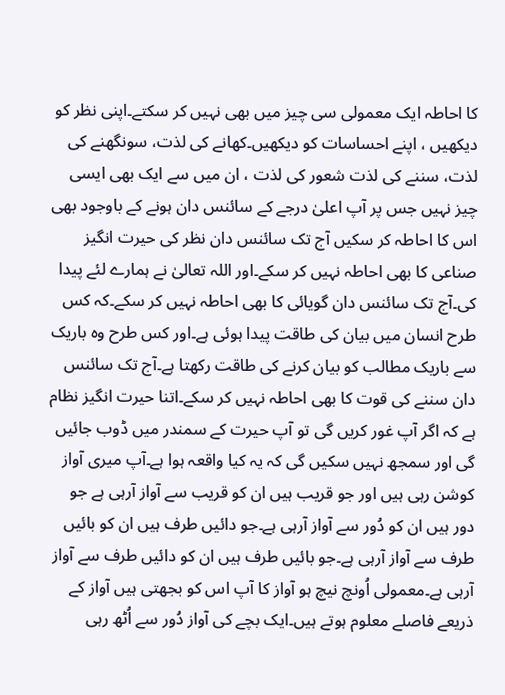کا احاطہ ایک معمولی سی چیز میں بھی نہیں کر سکتے۔اپنی نظر کو دیکھیں ، اپنے احساسات کو دیکھیں۔کھانے کی لذت، سونگھنے کی لذت، سننے کی لذت شعور کی لذت ، ان میں سے ایک بھی ایسی چیز نہیں جس پر آپ اعلیٰ درجے کے سائنس دان ہونے کے باوجود بھی اس کا احاطہ کر سکیں آج تک سائنس دان نظر کی حیرت انگیز صناعی کا بھی احاطہ نہیں کر سکے۔اور اللہ تعالیٰ نے ہمارے لئے پیدا کی۔آج تک سائنس دان گویائی کا بھی احاطہ نہیں کر سکے۔کہ کس طرح انسان میں بیان کی طاقت پیدا ہوئی ہے۔اور کس طرح وہ باریک سے باریک مطالب کو بیان کرنے کی طاقت رکھتا ہے۔آج تک سائنس دان سننے کی قوت کا بھی احاطہ نہیں کر سکے۔اتنا حیرت انگیز نظام ہے کہ اگر آپ غور کریں گی تو آپ حیرت کے سمندر میں ڈوب جائیں گی اور سمجھ نہیں سکیں گی کہ یہ کیا واقعہ ہوا ہے۔آپ میری آواز کوشن رہی ہیں اور جو قریب ہیں ان کو قریب سے آواز آرہی ہے جو دور ہیں ان کو دُور سے آواز آرہی ہے۔جو دائیں طرف ہیں ان کو بائیں طرف سے آواز آرہی ہے۔جو بائیں طرف ہیں ان کو دائیں طرف سے آواز آرہی ہے۔معمولی اُونچ نیچ ہو آواز کا آپ اس کو بجھتی ہیں آواز کے ذریعے فاصلے معلوم ہوتے ہیں۔ایک بچے کی آواز دُور سے اُٹھ رہی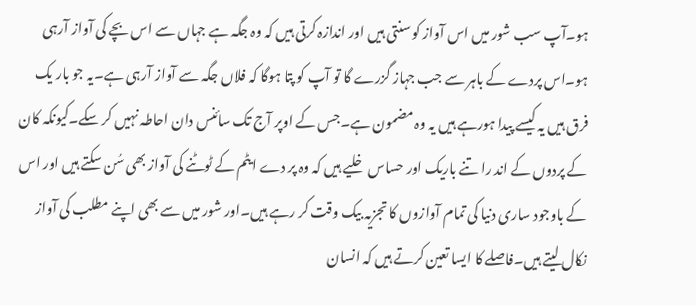ہو۔آپ سب شور میں اس آواز کو سنتی ہیں اور اندازہ کرتی ہیں کہ وہ جگہ ہے جہاں سے اس بچے کی آواز آرہی ہو۔اس پردے کے باہر سے جب جہاز گزرے گا تو آپ کو پتا ہوگا کہ فلاں جگہ سے آواز آرہی ہے۔یہ جو بار یک فرق ہیں یہ کیسے پیدا ہورہے ہیں یہ وہ مضمون ہے۔جس کے اوپر آج تک سائنس دان احاطہ نہیں کر سکے۔کیونکہ کان کے پردوں کے اند را تنے باریک اور حساس خلیے ہیں کہ وہ پر دے ایٹم کے ٹوٹنے کی آواز بھی سُن سکتے ہیں اور اس کے باوجود ساری دنیا کی تمام آوازوں کا تجزیہ بیک وقت کر رہے ہیں۔اور شور میں سے بھی اپنے مطلب کی آواز نکال لیتے ہیں۔فاصلے کا ایسا تعین کرتے ہیں کہ انسان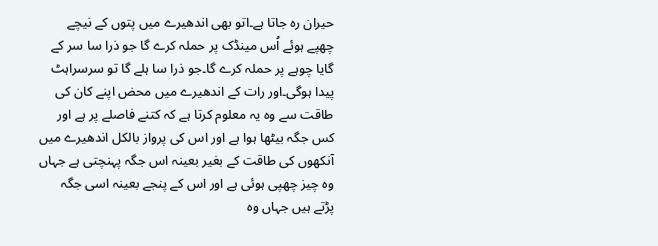حیران رہ جاتا ہے۔اتو بھی اندھیرے میں پتوں کے نیچے چھپے ہوئے اُس مینڈک پر حملہ کرے گا جو ذرا سا سر کے گایا چوہے پر حملہ کرے گا۔جو ذرا سا ہلے گا تو سرسراہٹ پیدا ہوگی۔اور رات کے اندھیرے میں محض اپنے کان کی طاقت سے وہ یہ معلوم کرتا ہے کہ کتنے فاصلے پر ہے اور کس جگہ بیٹھا ہوا ہے اور اس کی پرواز بالکل اندھیرے میں آنکھوں کی طاقت کے بغیر بعینہ اس جگہ پہنچتی ہے جہاں وہ چیز چھپی ہوئی ہے اور اس کے پنجے بعینہ اسی جگہ پڑتے ہیں جہاں وہ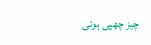چیز چھپی ہوئی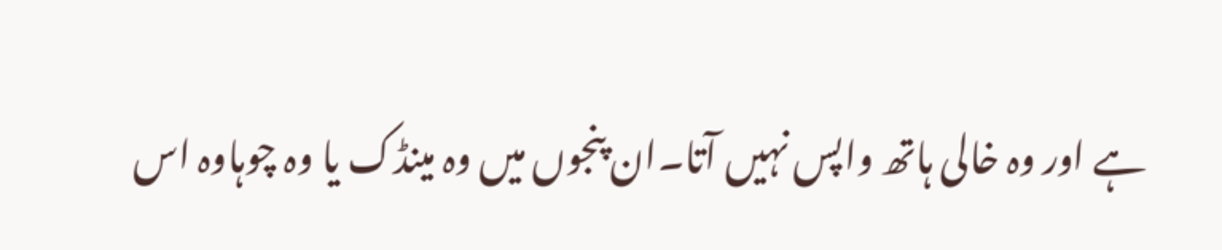ہے اور وہ خالی ہاتھ واپس نہیں آتا۔ان پنجوں میں وہ مینڈک یا وہ چوہاوہ اس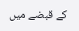کے قبضے میں